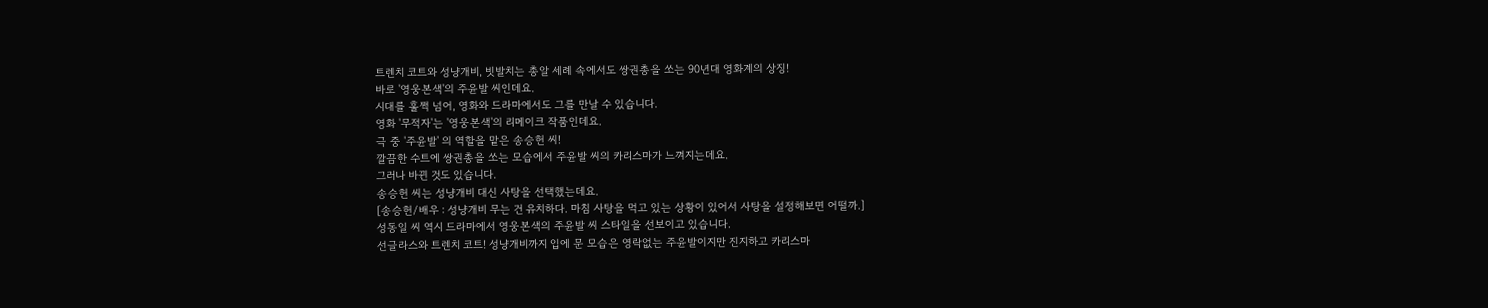트렌치 코트와 성냥개비, 빗발치는 총알 세례 속에서도 쌍권총을 쏘는 90년대 영화계의 상징!
바로 '영웅본색'의 주윤발 씨인데요.
시대를 훌쩍 넘어, 영화와 드라마에서도 그를 만날 수 있습니다.
영화 '무적자'는 '영웅본색'의 리메이크 작품인데요.
극 중 '주윤발' 의 역할을 맡은 송승헌 씨!
깔끔한 수트에 쌍권총을 쏘는 모습에서 주윤발 씨의 카리스마가 느껴지는데요.
그러나 바뀐 것도 있습니다.
송승헌 씨는 성냥개비 대신 사탕을 선택했는데요.
[송승헌/배우 : 성냥개비 무는 건 유치하다. 마침 사탕을 먹고 있는 상황이 있어서 사탕을 설정해보면 어떨까.]
성동일 씨 역시 드라마에서 영웅본색의 주윤발 씨 스타일을 선보이고 있습니다.
선글라스와 트렌치 코트! 성냥개비까지 입에 문 모습은 영락없는 주윤발이지만 진지하고 카리스마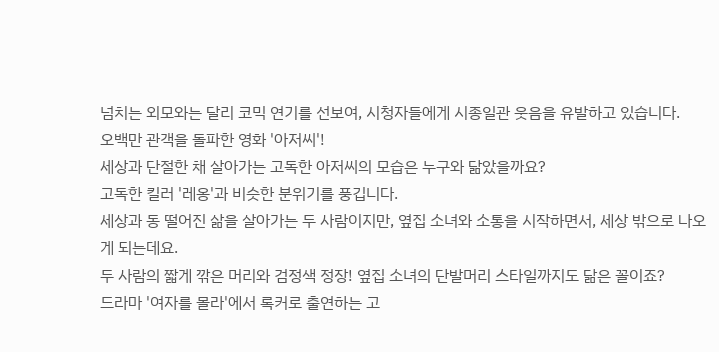넘치는 외모와는 달리 코믹 연기를 선보여, 시청자들에게 시종일관 웃음을 유발하고 있습니다.
오백만 관객을 돌파한 영화 '아저씨'!
세상과 단절한 채 살아가는 고독한 아저씨의 모습은 누구와 닮았을까요?
고독한 킬러 '레옹'과 비슷한 분위기를 풍깁니다.
세상과 동 떨어진 삶을 살아가는 두 사람이지만, 옆집 소녀와 소통을 시작하면서, 세상 밖으로 나오게 되는데요.
두 사람의 짧게 깎은 머리와 검정색 정장! 옆집 소녀의 단발머리 스타일까지도 닮은 꼴이죠?
드라마 '여자를 몰라'에서 록커로 출연하는 고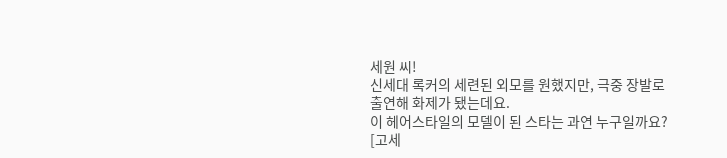세원 씨!
신세대 록커의 세련된 외모를 원했지만, 극중 장발로 출연해 화제가 됐는데요.
이 헤어스타일의 모델이 된 스타는 과연 누구일까요?
[고세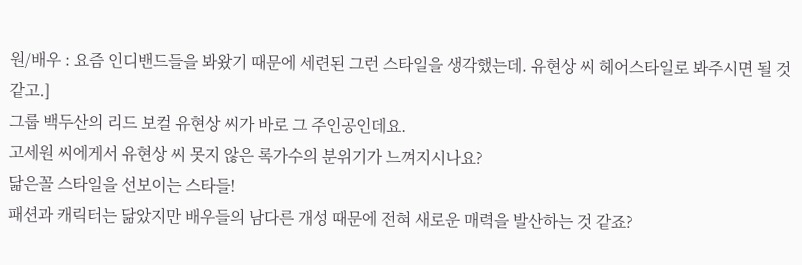원/배우 : 요즘 인디밴드들을 봐왔기 때문에 세련된 그런 스타일을 생각했는데. 유현상 씨 헤어스타일로 봐주시면 될 것 같고.]
그룹 백두산의 리드 보컬 유현상 씨가 바로 그 주인공인데요.
고세원 씨에게서 유현상 씨 못지 않은 록가수의 분위기가 느껴지시나요?
닮은꼴 스타일을 선보이는 스타들!
패션과 캐릭터는 닮았지만 배우들의 남다른 개성 때문에 전혀 새로운 매력을 발산하는 것 같죠?